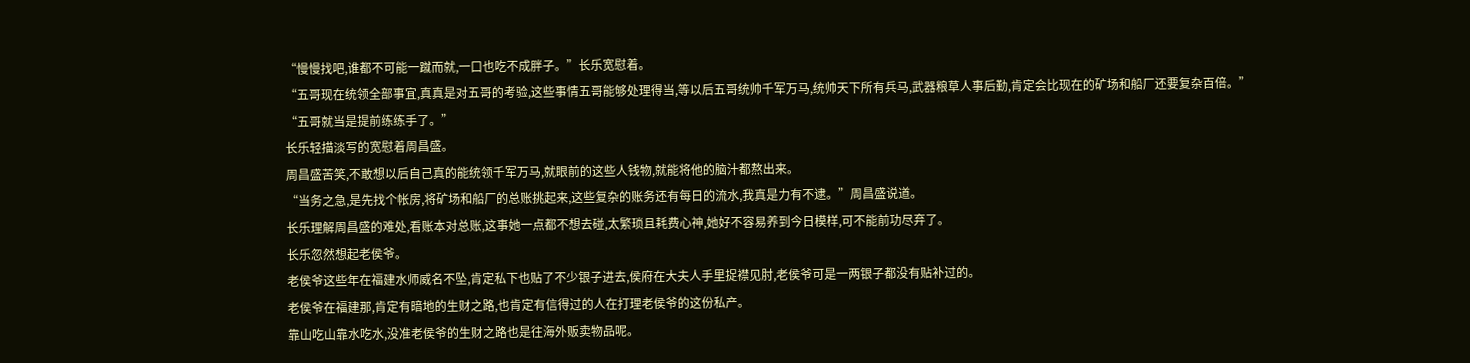“慢慢找吧,谁都不可能一蹴而就,一口也吃不成胖子。”长乐宽慰着。
“五哥现在统领全部事宜,真真是对五哥的考验,这些事情五哥能够处理得当,等以后五哥统帅千军万马,统帅天下所有兵马,武器粮草人事后勤,肯定会比现在的矿场和船厂还要复杂百倍。”
“五哥就当是提前练练手了。”
长乐轻描淡写的宽慰着周昌盛。
周昌盛苦笑,不敢想以后自己真的能统领千军万马,就眼前的这些人钱物,就能将他的脑汁都熬出来。
“当务之急,是先找个帐房,将矿场和船厂的总账挑起来,这些复杂的账务还有每日的流水,我真是力有不逮。”周昌盛说道。
长乐理解周昌盛的难处,看账本对总账,这事她一点都不想去碰,太繁琐且耗费心神,她好不容易养到今日模样,可不能前功尽弃了。
长乐忽然想起老侯爷。
老侯爷这些年在福建水师威名不坠,肯定私下也贴了不少银子进去,侯府在大夫人手里捉襟见肘,老侯爷可是一两银子都没有贴补过的。
老侯爷在福建那,肯定有暗地的生财之路,也肯定有信得过的人在打理老侯爷的这份私产。
靠山吃山靠水吃水,没准老侯爷的生财之路也是往海外贩卖物品呢。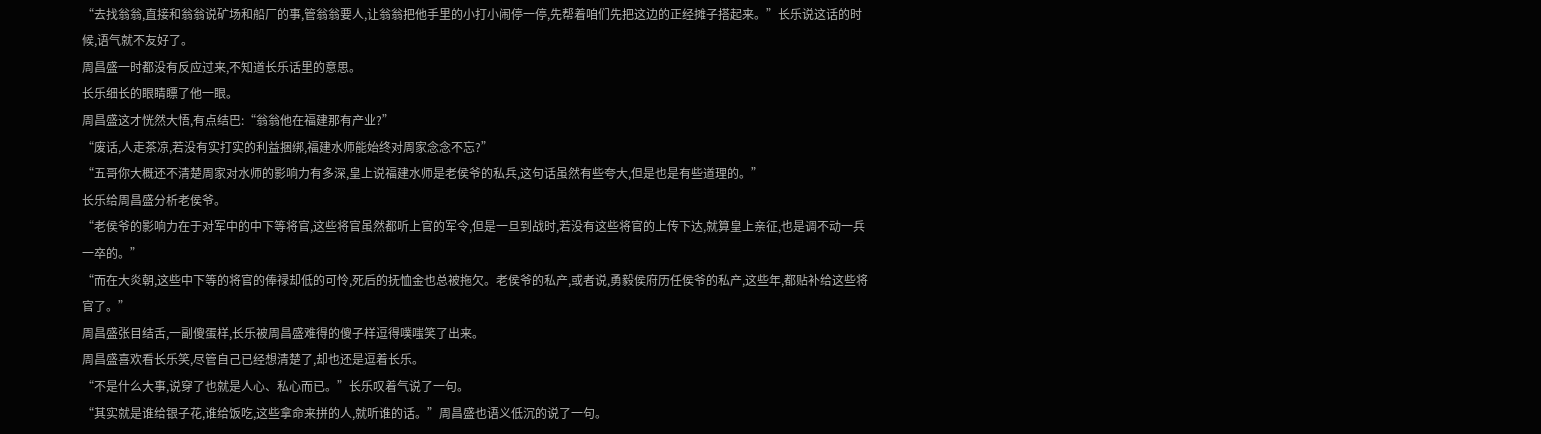“去找翁翁,直接和翁翁说矿场和船厂的事,管翁翁要人,让翁翁把他手里的小打小闹停一停,先帮着咱们先把这边的正经摊子搭起来。”长乐说这话的时候,语气就不友好了。
周昌盛一时都没有反应过来,不知道长乐话里的意思。
长乐细长的眼睛瞟了他一眼。
周昌盛这才恍然大悟,有点结巴:“翁翁他在福建那有产业?”
“废话,人走茶凉,若没有实打实的利益捆绑,福建水师能始终对周家念念不忘?”
“五哥你大概还不清楚周家对水师的影响力有多深,皇上说福建水师是老侯爷的私兵,这句话虽然有些夸大,但是也是有些道理的。”
长乐给周昌盛分析老侯爷。
“老侯爷的影响力在于对军中的中下等将官,这些将官虽然都听上官的军令,但是一旦到战时,若没有这些将官的上传下达,就算皇上亲征,也是调不动一兵一卒的。”
“而在大炎朝,这些中下等的将官的俸禄却低的可怜,死后的抚恤金也总被拖欠。老侯爷的私产,或者说,勇毅侯府历任侯爷的私产,这些年,都贴补给这些将官了。”
周昌盛张目结舌,一副傻蛋样,长乐被周昌盛难得的傻子样逗得噗嗤笑了出来。
周昌盛喜欢看长乐笑,尽管自己已经想清楚了,却也还是逗着长乐。
“不是什么大事,说穿了也就是人心、私心而已。”长乐叹着气说了一句。
“其实就是谁给银子花,谁给饭吃,这些拿命来拼的人,就听谁的话。”周昌盛也语义低沉的说了一句。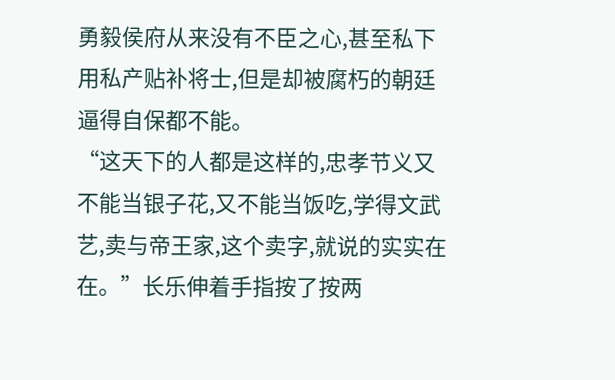勇毅侯府从来没有不臣之心,甚至私下用私产贴补将士,但是却被腐朽的朝廷逼得自保都不能。
“这天下的人都是这样的,忠孝节义又不能当银子花,又不能当饭吃,学得文武艺,卖与帝王家,这个卖字,就说的实实在在。”长乐伸着手指按了按两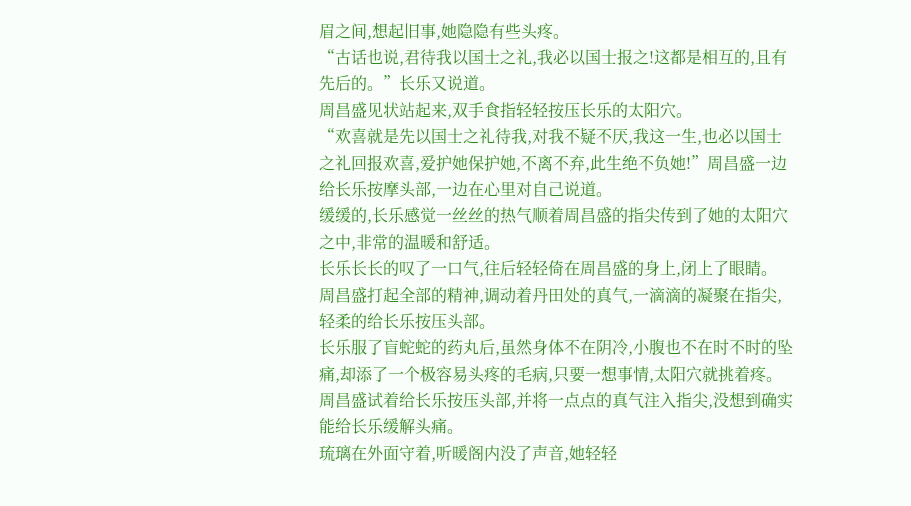眉之间,想起旧事,她隐隐有些头疼。
“古话也说,君待我以国士之礼,我必以国士报之!这都是相互的,且有先后的。”长乐又说道。
周昌盛见状站起来,双手食指轻轻按压长乐的太阳穴。
“欢喜就是先以国士之礼待我,对我不疑不厌,我这一生,也必以国士之礼回报欢喜,爱护她保护她,不离不弃,此生绝不负她!”周昌盛一边给长乐按摩头部,一边在心里对自己说道。
缓缓的,长乐感觉一丝丝的热气顺着周昌盛的指尖传到了她的太阳穴之中,非常的温暖和舒适。
长乐长长的叹了一口气,往后轻轻倚在周昌盛的身上,闭上了眼睛。
周昌盛打起全部的精神,调动着丹田处的真气,一滴滴的凝聚在指尖,轻柔的给长乐按压头部。
长乐服了盲蛇蛇的药丸后,虽然身体不在阴冷,小腹也不在时不时的坠痛,却添了一个极容易头疼的毛病,只要一想事情,太阳穴就挑着疼。
周昌盛试着给长乐按压头部,并将一点点的真气注入指尖,没想到确实能给长乐缓解头痛。
琉璃在外面守着,听暖阁内没了声音,她轻轻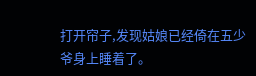打开帘子,发现姑娘已经倚在五少爷身上睡着了。